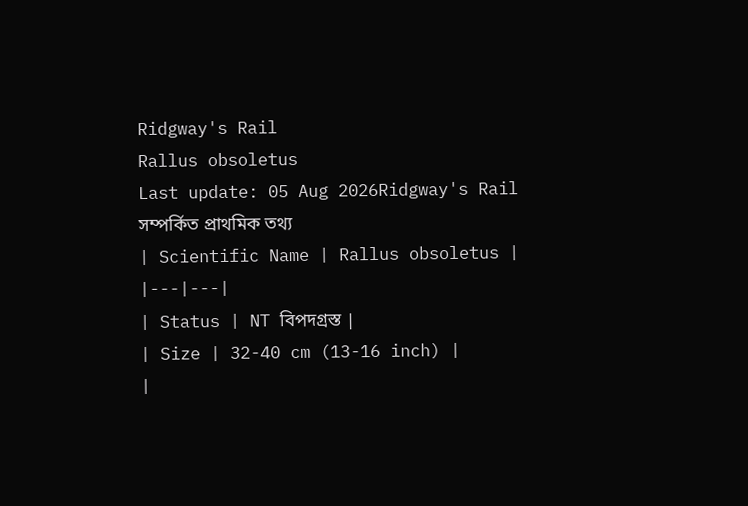Ridgway's Rail
Rallus obsoletus
Last update: 05 Aug 2026Ridgway's Rail সম্পর্কিত প্রাথমিক তথ্য
| Scientific Name | Rallus obsoletus |
|---|---|
| Status | NT বিপদগ্রস্ত |
| Size | 32-40 cm (13-16 inch) |
|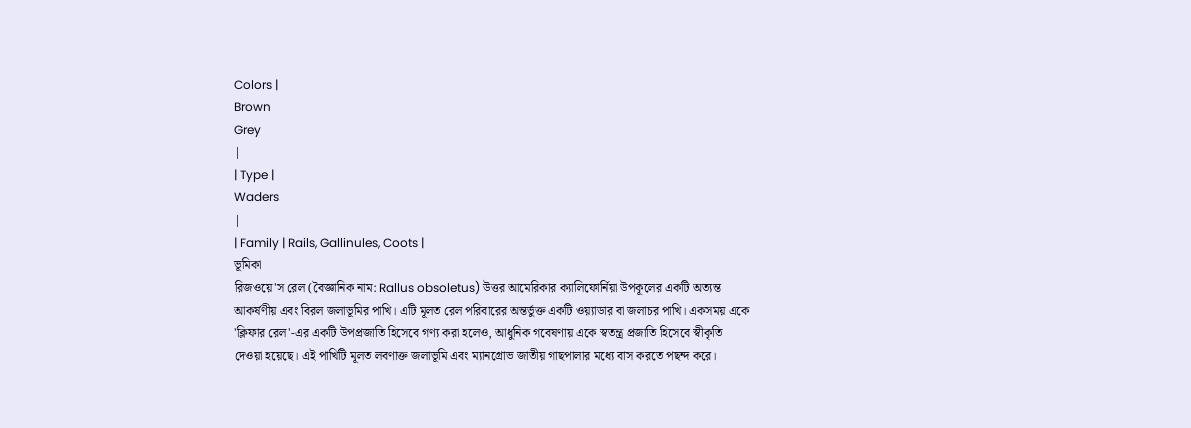Colors |
Brown
Grey
|
| Type |
Waders
|
| Family | Rails, Gallinules, Coots |
ভূমিকা
রিজওয়ে'স রেল (বৈজ্ঞানিক নাম: Rallus obsoletus) উত্তর আমেরিকার ক্যালিফোর্নিয়া উপকূলের একটি অত্যন্ত আকর্ষণীয় এবং বিরল জলাভূমির পাখি। এটি মূলত রেল পরিবারের অন্তর্ভুক্ত একটি ওয়্যাডার বা জলাচর পাখি। একসময় একে 'ক্লিফার রেল'-এর একটি উপপ্রজাতি হিসেবে গণ্য করা হলেও, আধুনিক গবেষণায় একে স্বতন্ত্র প্রজাতি হিসেবে স্বীকৃতি দেওয়া হয়েছে। এই পাখিটি মূলত লবণাক্ত জলাভূমি এবং ম্যানগ্রোভ জাতীয় গাছপালার মধ্যে বাস করতে পছন্দ করে।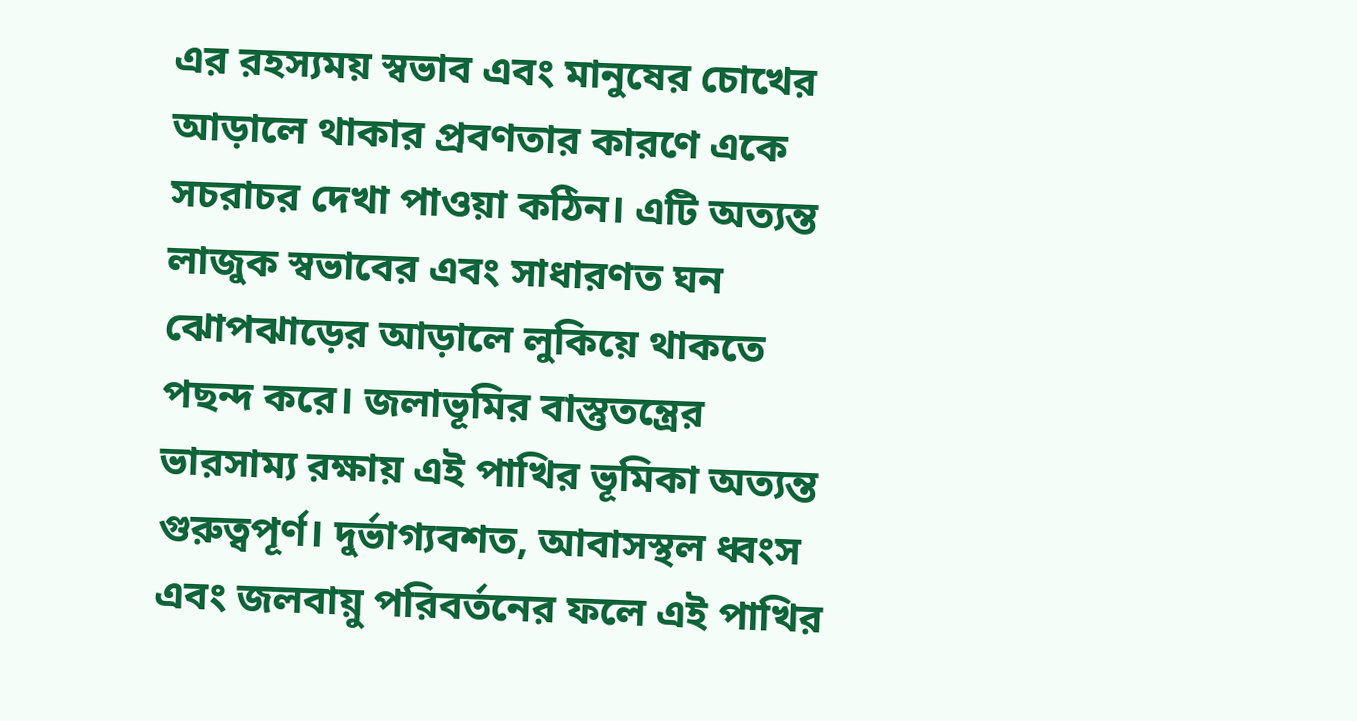এর রহস্যময় স্বভাব এবং মানুষের চোখের আড়ালে থাকার প্রবণতার কারণে একে সচরাচর দেখা পাওয়া কঠিন। এটি অত্যন্ত লাজুক স্বভাবের এবং সাধারণত ঘন ঝোপঝাড়ের আড়ালে লুকিয়ে থাকতে পছন্দ করে। জলাভূমির বাস্তুতন্ত্রের ভারসাম্য রক্ষায় এই পাখির ভূমিকা অত্যন্ত গুরুত্বপূর্ণ। দুর্ভাগ্যবশত, আবাসস্থল ধ্বংস এবং জলবায়ু পরিবর্তনের ফলে এই পাখির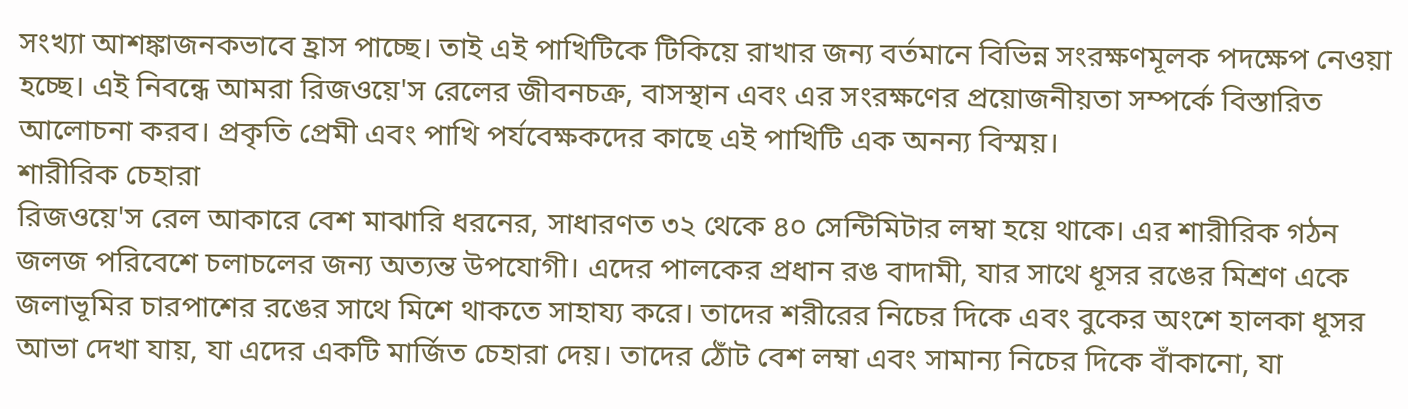সংখ্যা আশঙ্কাজনকভাবে হ্রাস পাচ্ছে। তাই এই পাখিটিকে টিকিয়ে রাখার জন্য বর্তমানে বিভিন্ন সংরক্ষণমূলক পদক্ষেপ নেওয়া হচ্ছে। এই নিবন্ধে আমরা রিজওয়ে'স রেলের জীবনচক্র, বাসস্থান এবং এর সংরক্ষণের প্রয়োজনীয়তা সম্পর্কে বিস্তারিত আলোচনা করব। প্রকৃতি প্রেমী এবং পাখি পর্যবেক্ষকদের কাছে এই পাখিটি এক অনন্য বিস্ময়।
শারীরিক চেহারা
রিজওয়ে'স রেল আকারে বেশ মাঝারি ধরনের, সাধারণত ৩২ থেকে ৪০ সেন্টিমিটার লম্বা হয়ে থাকে। এর শারীরিক গঠন জলজ পরিবেশে চলাচলের জন্য অত্যন্ত উপযোগী। এদের পালকের প্রধান রঙ বাদামী, যার সাথে ধূসর রঙের মিশ্রণ একে জলাভূমির চারপাশের রঙের সাথে মিশে থাকতে সাহায্য করে। তাদের শরীরের নিচের দিকে এবং বুকের অংশে হালকা ধূসর আভা দেখা যায়, যা এদের একটি মার্জিত চেহারা দেয়। তাদের ঠোঁট বেশ লম্বা এবং সামান্য নিচের দিকে বাঁকানো, যা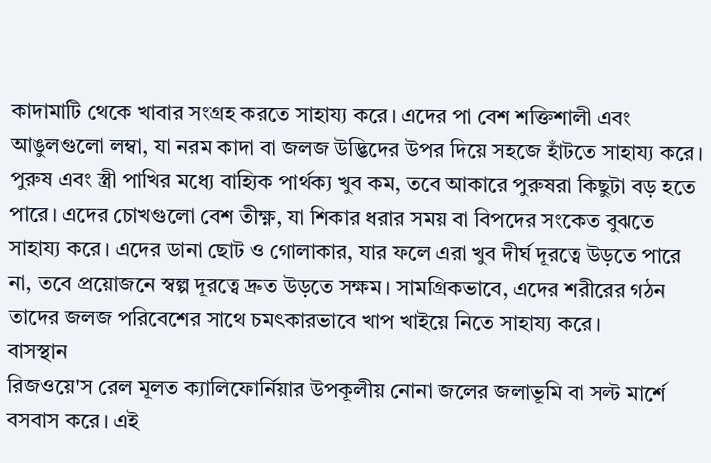কাদামাটি থেকে খাবার সংগ্রহ করতে সাহায্য করে। এদের পা বেশ শক্তিশালী এবং আঙুলগুলো লম্বা, যা নরম কাদা বা জলজ উদ্ভিদের উপর দিয়ে সহজে হাঁটতে সাহায্য করে। পুরুষ এবং স্ত্রী পাখির মধ্যে বাহ্যিক পার্থক্য খুব কম, তবে আকারে পুরুষরা কিছুটা বড় হতে পারে। এদের চোখগুলো বেশ তীক্ষ্ণ, যা শিকার ধরার সময় বা বিপদের সংকেত বুঝতে সাহায্য করে। এদের ডানা ছোট ও গোলাকার, যার ফলে এরা খুব দীর্ঘ দূরত্বে উড়তে পারে না, তবে প্রয়োজনে স্বল্প দূরত্বে দ্রুত উড়তে সক্ষম। সামগ্রিকভাবে, এদের শরীরের গঠন তাদের জলজ পরিবেশের সাথে চমৎকারভাবে খাপ খাইয়ে নিতে সাহায্য করে।
বাসস্থান
রিজওয়ে'স রেল মূলত ক্যালিফোর্নিয়ার উপকূলীয় নোনা জলের জলাভূমি বা সল্ট মার্শে বসবাস করে। এই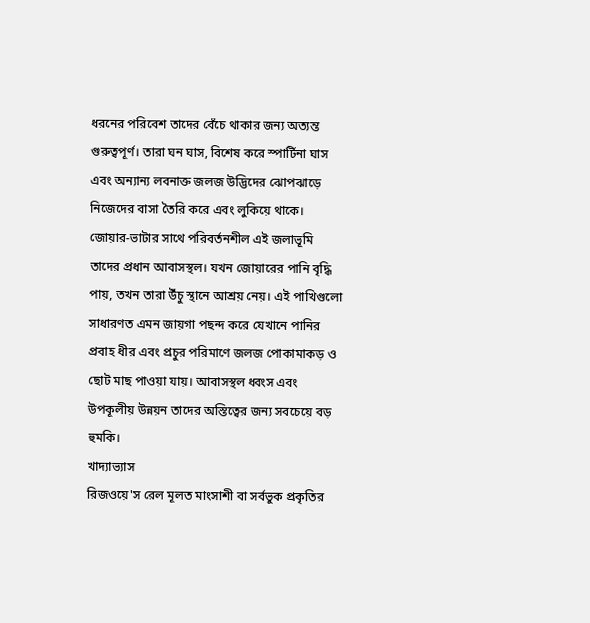ধরনের পরিবেশ তাদের বেঁচে থাকার জন্য অত্যন্ত গুরুত্বপূর্ণ। তারা ঘন ঘাস, বিশেষ করে স্পার্টিনা ঘাস এবং অন্যান্য লবনাক্ত জলজ উদ্ভিদের ঝোপঝাড়ে নিজেদের বাসা তৈরি করে এবং লুকিয়ে থাকে। জোয়ার-ভাটার সাথে পরিবর্তনশীল এই জলাভূমি তাদের প্রধান আবাসস্থল। যখন জোয়ারের পানি বৃদ্ধি পায়, তখন তারা উঁচু স্থানে আশ্রয় নেয়। এই পাখিগুলো সাধারণত এমন জায়গা পছন্দ করে যেখানে পানির প্রবাহ ধীর এবং প্রচুর পরিমাণে জলজ পোকামাকড় ও ছোট মাছ পাওয়া যায়। আবাসস্থল ধ্বংস এবং উপকূলীয় উন্নয়ন তাদের অস্তিত্বের জন্য সবচেয়ে বড় হুমকি।
খাদ্যাভ্যাস
রিজওয়ে'স রেল মূলত মাংসাশী বা সর্বভুক প্রকৃতির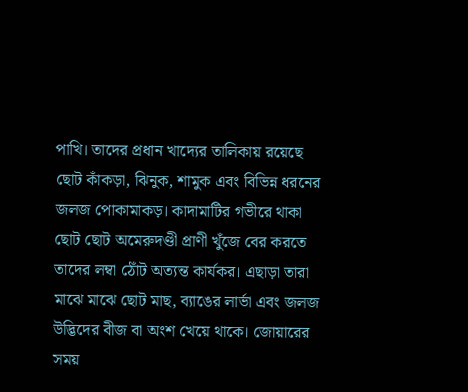পাখি। তাদের প্রধান খাদ্যের তালিকায় রয়েছে ছোট কাঁকড়া, ঝিনুক, শামুক এবং বিভিন্ন ধরনের জলজ পোকামাকড়। কাদামাটির গভীরে থাকা ছোট ছোট অমেরুদণ্ডী প্রাণী খুঁজে বের করতে তাদের লম্বা ঠোঁট অত্যন্ত কার্যকর। এছাড়া তারা মাঝে মাঝে ছোট মাছ, ব্যাঙের লার্ভা এবং জলজ উদ্ভিদের বীজ বা অংশ খেয়ে থাকে। জোয়ারের সময়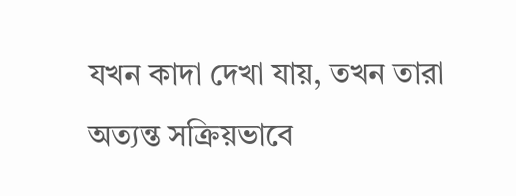যখন কাদা দেখা যায়, তখন তারা অত্যন্ত সক্রিয়ভাবে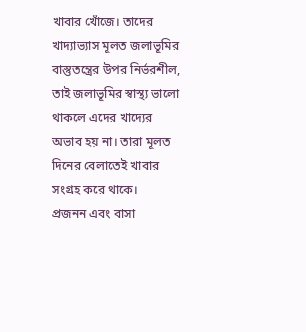খাবার খোঁজে। তাদের খাদ্যাভ্যাস মূলত জলাভূমির বাস্তুতন্ত্রের উপর নির্ভরশীল, তাই জলাভূমির স্বাস্থ্য ভালো থাকলে এদের খাদ্যের অভাব হয় না। তারা মূলত দিনের বেলাতেই খাবার সংগ্রহ করে থাকে।
প্রজনন এবং বাসা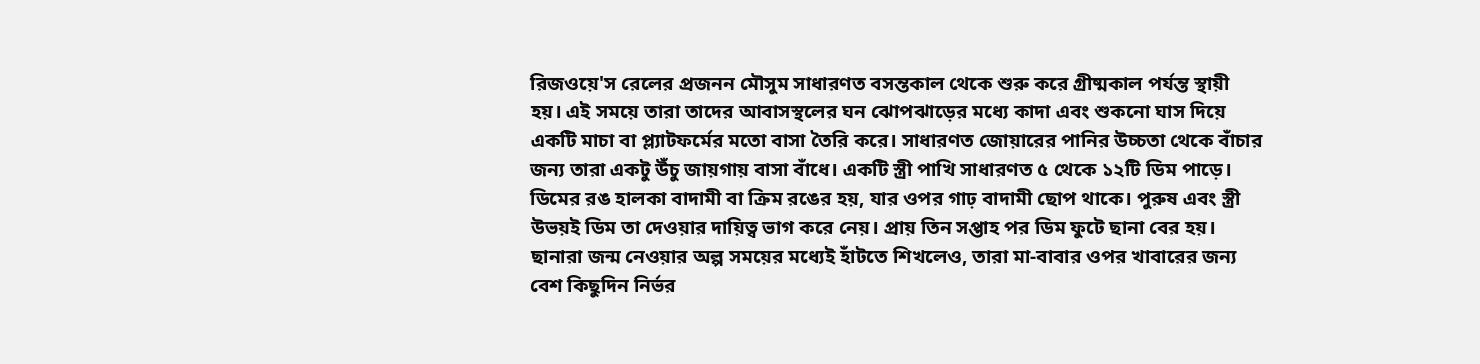রিজওয়ে'স রেলের প্রজনন মৌসুম সাধারণত বসন্তকাল থেকে শুরু করে গ্রীষ্মকাল পর্যন্ত স্থায়ী হয়। এই সময়ে তারা তাদের আবাসস্থলের ঘন ঝোপঝাড়ের মধ্যে কাদা এবং শুকনো ঘাস দিয়ে একটি মাচা বা প্ল্যাটফর্মের মতো বাসা তৈরি করে। সাধারণত জোয়ারের পানির উচ্চতা থেকে বাঁচার জন্য তারা একটু উঁচু জায়গায় বাসা বাঁধে। একটি স্ত্রী পাখি সাধারণত ৫ থেকে ১২টি ডিম পাড়ে। ডিমের রঙ হালকা বাদামী বা ক্রিম রঙের হয়, যার ওপর গাঢ় বাদামী ছোপ থাকে। পুরুষ এবং স্ত্রী উভয়ই ডিম তা দেওয়ার দায়িত্ব ভাগ করে নেয়। প্রায় তিন সপ্তাহ পর ডিম ফুটে ছানা বের হয়। ছানারা জন্ম নেওয়ার অল্প সময়ের মধ্যেই হাঁটতে শিখলেও, তারা মা-বাবার ওপর খাবারের জন্য বেশ কিছুদিন নির্ভর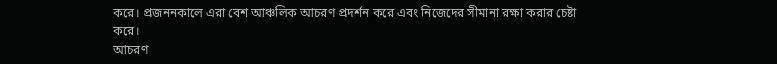করে। প্রজননকালে এরা বেশ আঞ্চলিক আচরণ প্রদর্শন করে এবং নিজেদের সীমানা রক্ষা করার চেষ্টা করে।
আচরণ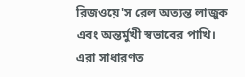রিজওয়ে'স রেল অত্যন্ত লাজুক এবং অন্তর্মুখী স্বভাবের পাখি। এরা সাধারণত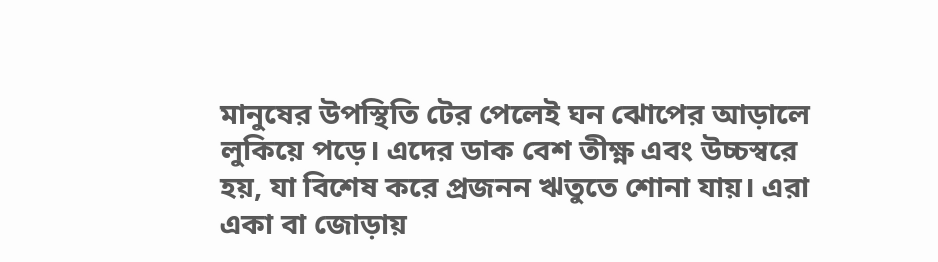মানুষের উপস্থিতি টের পেলেই ঘন ঝোপের আড়ালে লুকিয়ে পড়ে। এদের ডাক বেশ তীক্ষ্ণ এবং উচ্চস্বরে হয়, যা বিশেষ করে প্রজনন ঋতুতে শোনা যায়। এরা একা বা জোড়ায়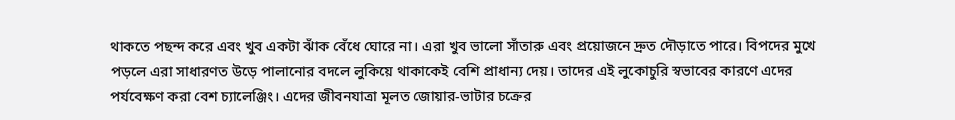থাকতে পছন্দ করে এবং খুব একটা ঝাঁক বেঁধে ঘোরে না। এরা খুব ভালো সাঁতারু এবং প্রয়োজনে দ্রুত দৌড়াতে পারে। বিপদের মুখে পড়লে এরা সাধারণত উড়ে পালানোর বদলে লুকিয়ে থাকাকেই বেশি প্রাধান্য দেয়। তাদের এই লুকোচুরি স্বভাবের কারণে এদের পর্যবেক্ষণ করা বেশ চ্যালেঞ্জিং। এদের জীবনযাত্রা মূলত জোয়ার-ভাটার চক্রের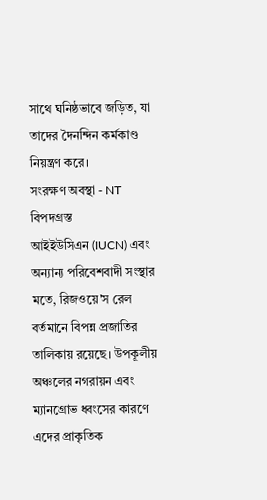সাথে ঘনিষ্ঠভাবে জড়িত, যা তাদের দৈনন্দিন কর্মকাণ্ড নিয়ন্ত্রণ করে।
সংরক্ষণ অবস্থা - NT বিপদগ্রস্ত
আইইউসিএন (IUCN) এবং অন্যান্য পরিবেশবাদী সংস্থার মতে, রিজওয়ে'স রেল বর্তমানে বিপন্ন প্রজাতির তালিকায় রয়েছে। উপকূলীয় অঞ্চলের নগরায়ন এবং ম্যানগ্রোভ ধ্বংসের কারণে এদের প্রাকৃতিক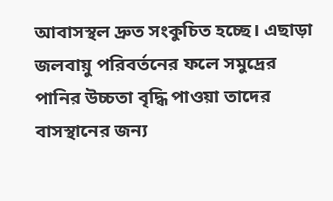আবাসস্থল দ্রুত সংকুচিত হচ্ছে। এছাড়া জলবায়ু পরিবর্তনের ফলে সমুদ্রের পানির উচ্চতা বৃদ্ধি পাওয়া তাদের বাসস্থানের জন্য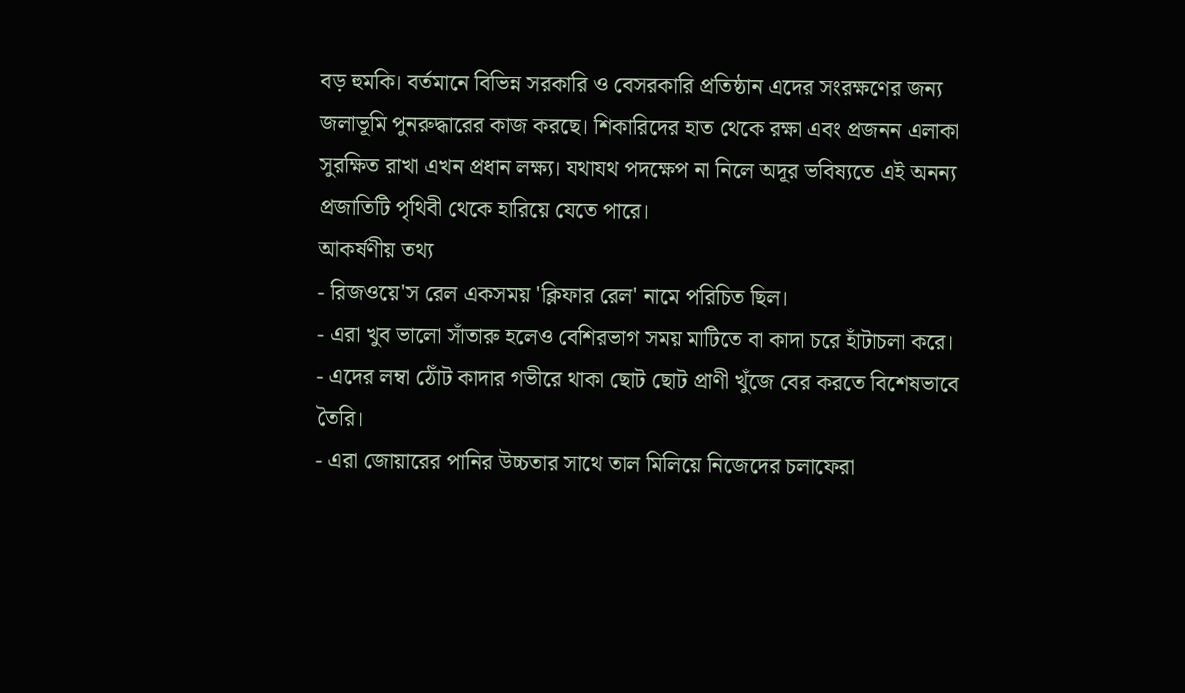বড় হুমকি। বর্তমানে বিভিন্ন সরকারি ও বেসরকারি প্রতিষ্ঠান এদের সংরক্ষণের জন্য জলাভূমি পুনরুদ্ধারের কাজ করছে। শিকারিদের হাত থেকে রক্ষা এবং প্রজনন এলাকা সুরক্ষিত রাখা এখন প্রধান লক্ষ্য। যথাযথ পদক্ষেপ না নিলে অদূর ভবিষ্যতে এই অনন্য প্রজাতিটি পৃথিবী থেকে হারিয়ে যেতে পারে।
আকর্ষণীয় তথ্য
- রিজওয়ে'স রেল একসময় 'ক্লিফার রেল' নামে পরিচিত ছিল।
- এরা খুব ভালো সাঁতারু হলেও বেশিরভাগ সময় মাটিতে বা কাদা চরে হাঁটাচলা করে।
- এদের লম্বা ঠোঁট কাদার গভীরে থাকা ছোট ছোট প্রাণী খুঁজে বের করতে বিশেষভাবে তৈরি।
- এরা জোয়ারের পানির উচ্চতার সাথে তাল মিলিয়ে নিজেদের চলাফেরা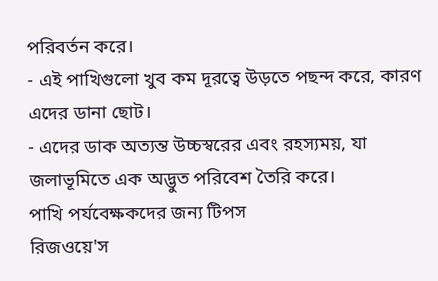পরিবর্তন করে।
- এই পাখিগুলো খুব কম দূরত্বে উড়তে পছন্দ করে, কারণ এদের ডানা ছোট।
- এদের ডাক অত্যন্ত উচ্চস্বরের এবং রহস্যময়, যা জলাভূমিতে এক অদ্ভুত পরিবেশ তৈরি করে।
পাখি পর্যবেক্ষকদের জন্য টিপস
রিজওয়ে'স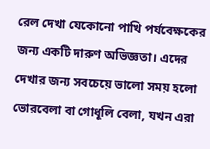রেল দেখা যেকোনো পাখি পর্যবেক্ষকের জন্য একটি দারুণ অভিজ্ঞতা। এদের দেখার জন্য সবচেয়ে ভালো সময় হলো ভোরবেলা বা গোধূলি বেলা, যখন এরা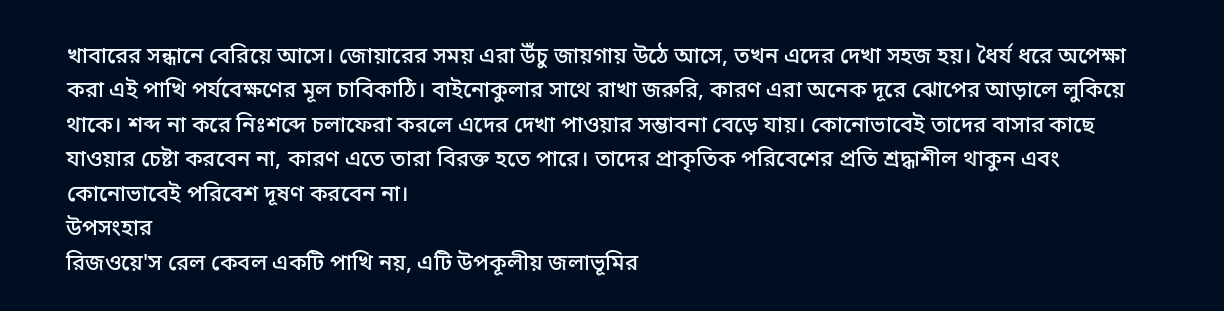খাবারের সন্ধানে বেরিয়ে আসে। জোয়ারের সময় এরা উঁচু জায়গায় উঠে আসে, তখন এদের দেখা সহজ হয়। ধৈর্য ধরে অপেক্ষা করা এই পাখি পর্যবেক্ষণের মূল চাবিকাঠি। বাইনোকুলার সাথে রাখা জরুরি, কারণ এরা অনেক দূরে ঝোপের আড়ালে লুকিয়ে থাকে। শব্দ না করে নিঃশব্দে চলাফেরা করলে এদের দেখা পাওয়ার সম্ভাবনা বেড়ে যায়। কোনোভাবেই তাদের বাসার কাছে যাওয়ার চেষ্টা করবেন না, কারণ এতে তারা বিরক্ত হতে পারে। তাদের প্রাকৃতিক পরিবেশের প্রতি শ্রদ্ধাশীল থাকুন এবং কোনোভাবেই পরিবেশ দূষণ করবেন না।
উপসংহার
রিজওয়ে'স রেল কেবল একটি পাখি নয়, এটি উপকূলীয় জলাভূমির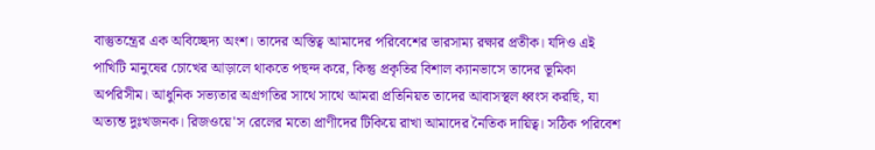বাস্তুতন্ত্রের এক অবিচ্ছেদ্য অংশ। তাদের অস্তিত্ব আমাদের পরিবেশের ভারসাম্য রক্ষার প্রতীক। যদিও এই পাখিটি মানুষের চোখের আড়ালে থাকতে পছন্দ করে, কিন্তু প্রকৃতির বিশাল ক্যানভাসে তাদের ভূমিকা অপরিসীম। আধুনিক সভ্যতার অগ্রগতির সাথে সাথে আমরা প্রতিনিয়ত তাদের আবাসস্থল ধ্বংস করছি, যা অত্যন্ত দুঃখজনক। রিজওয়ে'স রেলের মতো প্রাণীদের টিকিয়ে রাখা আমাদের নৈতিক দায়িত্ব। সঠিক পরিবেশ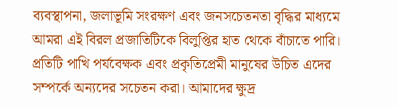ব্যবস্থাপনা, জলাভূমি সংরক্ষণ এবং জনসচেতনতা বৃদ্ধির মাধ্যমে আমরা এই বিরল প্রজাতিটিকে বিলুপ্তির হাত থেকে বাঁচাতে পারি। প্রতিটি পাখি পর্যবেক্ষক এবং প্রকৃতিপ্রেমী মানুষের উচিত এদের সম্পর্কে অন্যদের সচেতন করা। আমাদের ক্ষুদ্র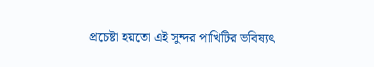প্রচেষ্টা হয়তো এই সুন্দর পাখিটির ভবিষ্যৎ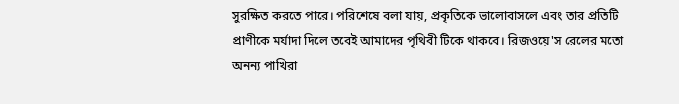সুরক্ষিত করতে পারে। পরিশেষে বলা যায়, প্রকৃতিকে ভালোবাসলে এবং তার প্রতিটি প্রাণীকে মর্যাদা দিলে তবেই আমাদের পৃথিবী টিকে থাকবে। রিজওয়ে'স রেলের মতো অনন্য পাখিরা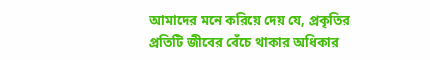আমাদের মনে করিয়ে দেয় যে, প্রকৃতির প্রতিটি জীবের বেঁচে থাকার অধিকার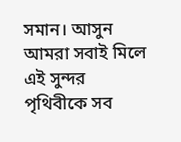সমান। আসুন আমরা সবাই মিলে এই সুন্দর পৃথিবীকে সব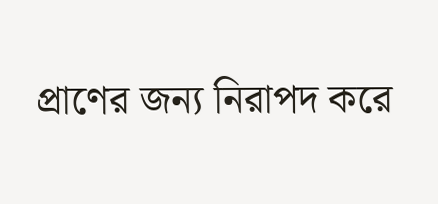প্রাণের জন্য নিরাপদ করে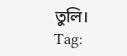তুলি।
Tag: